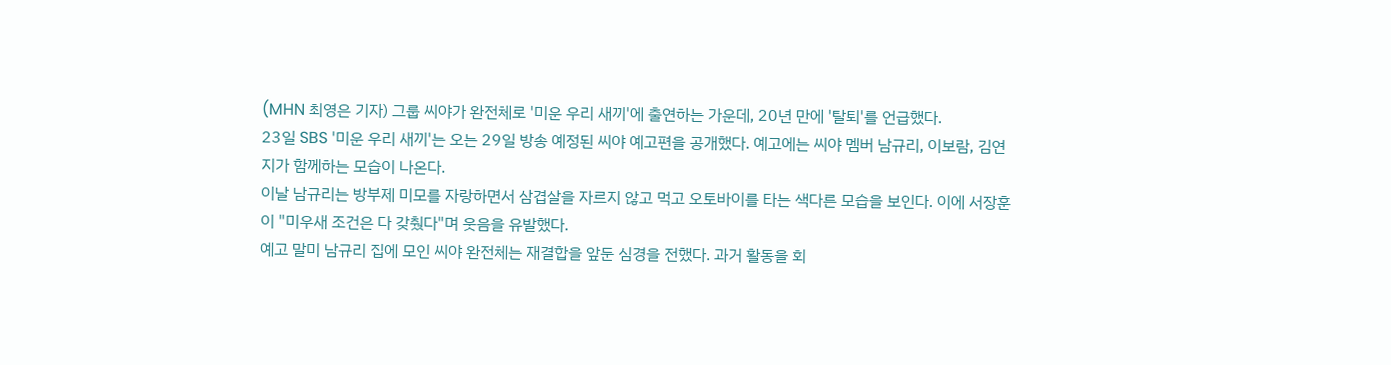(MHN 최영은 기자) 그룹 씨야가 완전체로 '미운 우리 새끼'에 출연하는 가운데, 20년 만에 '탈퇴'를 언급했다.
23일 SBS '미운 우리 새끼'는 오는 29일 방송 예정된 씨야 예고편을 공개했다. 예고에는 씨야 멤버 남규리, 이보람, 김연지가 함께하는 모습이 나온다.
이날 남규리는 방부제 미모를 자랑하면서 삼겹살을 자르지 않고 먹고 오토바이를 타는 색다른 모습을 보인다. 이에 서장훈이 "미우새 조건은 다 갖췄다"며 웃음을 유발했다.
예고 말미 남규리 집에 모인 씨야 완전체는 재결합을 앞둔 심경을 전했다. 과거 활동을 회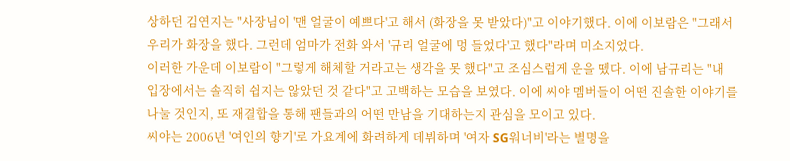상하던 김연지는 "사장님이 '맨 얼굴이 예쁘다'고 해서 (화장을 못 받았다)"고 이야기했다. 이에 이보람은 "그래서 우리가 화장을 했다. 그런데 엄마가 전화 와서 '규리 얼굴에 멍 들었다'고 했다"라며 미소지었다.
이러한 가운데 이보람이 "그렇게 해체할 거라고는 생각을 못 했다"고 조심스럽게 운을 뗐다. 이에 남규리는 "내 입장에서는 솔직히 쉽지는 않았던 것 같다"고 고백하는 모습을 보였다. 이에 씨야 멤버들이 어떤 진솔한 이야기를 나눌 것인지, 또 재결합을 통해 팬들과의 어떤 만남을 기대하는지 관심을 모이고 있다.
씨야는 2006년 '여인의 향기'로 가요계에 화려하게 데뷔하며 '여자 SG워너비'라는 별명을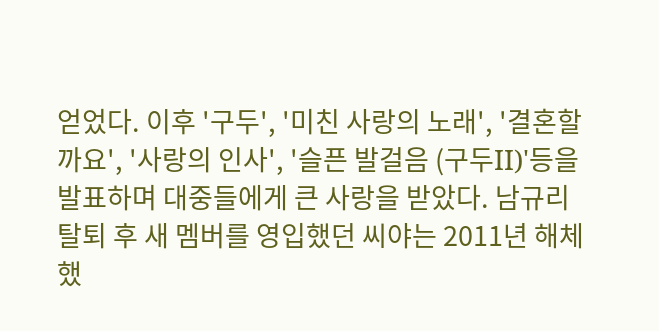얻었다. 이후 '구두', '미친 사랑의 노래', '결혼할까요', '사랑의 인사', '슬픈 발걸음 (구두II)'등을 발표하며 대중들에게 큰 사랑을 받았다. 남규리 탈퇴 후 새 멤버를 영입했던 씨야는 2011년 해체했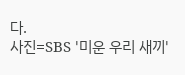다.
사진=SBS '미운 우리 새끼'